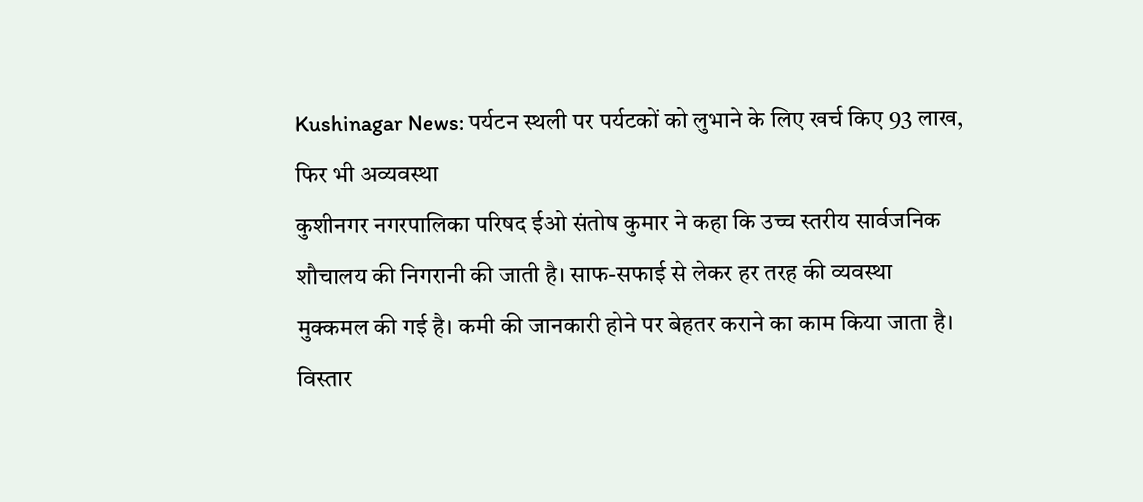Kushinagar News: पर्यटन स्थली पर पर्यटकों को लुभाने के लिए खर्च किए 93 लाख, फिर भी अव्यवस्था
कुशीनगर नगरपालिका परिषद ईओ संतोष कुमार ने कहा कि उच्च स्तरीय सार्वजनिक शौचालय की निगरानी की जाती है। साफ-सफाई से लेकर हर तरह की व्यवस्था मुक्कमल की गई है। कमी की जानकारी होने पर बेहतर कराने का काम किया जाता है।
विस्तार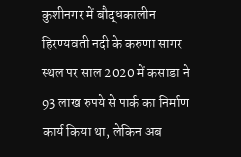कुशीनगर में बौद्धकालीन हिरण्यवती नदी के करुणा सागर स्थल पर साल 2020 में कसाडा ने 93 लाख रुपये से पार्क का निर्माण कार्य किया था, लेकिन अब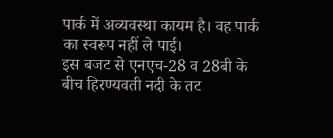पार्क में अव्यवस्था कायम है। वह पार्क का स्वरूप नहीं ले पाई।
इस बजट से एनएच-28 व 28बी के बीच हिरण्यवती नदी के तट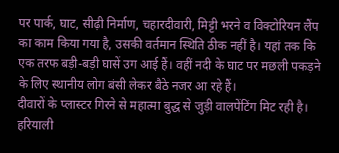पर पार्क, घाट, सीढ़ी निर्माण, चहारदीवारी, मिट्टी भरने व विक्टोरियन लैंप का काम किया गया है, उसकी वर्तमान स्थिति ठीक नहीं है। यहां तक कि एक तरफ बड़ी-बड़ी घासें उग आई हैं। वहीं नदी के घाट पर मछली पकड़ने के लिए स्थानीय लोग बंसी लेकर बैठे नजर आ रहे हैं।
दीवारों के प्लास्टर गिरने से महात्मा बुद्ध से जुड़ी वालपेंटिंग मिट रही है। हरियाली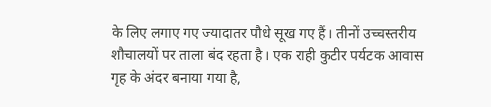के लिए लगाए गए ज्यादातर पौधे सूख गए हैं। तीनों उच्चस्तरीय शौचालयों पर ताला बंद रहता है। एक राही कुटीर पर्यटक आवास गृह के अंदर बनाया गया है,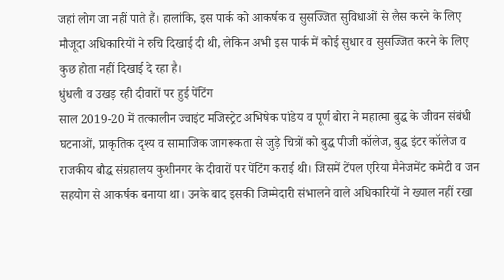जहां लोग जा नहीं पाते हैं। हालांकि, इस पार्क को आकर्षक व सुसज्जित सुविधाओं से लैस करने के लिए मौजूदा अधिकारियों ने रुचि दिखाई दी थी, लेकिन अभी इस पार्क में कोई सुधार व सुसज्जित करने के लिए कुछ होता नहीं दिखाई दे रहा है।
धुंधली व उखड़ रही दीवारों पर हुई पेंटिंग
साल 2019-20 में तत्कालीन ज्वाइंट मजिस्ट्रेट अभिषेक पांडेय व पूर्ण बोरा ने महात्मा बुद्ध के जीवन संबंधी घटनाओं, प्राकृतिक दृश्य व सामाजिक जागरूकता से जुड़े चित्रों को बुद्ध पीजी कॉलेज, बुद्ध इंटर कॉलेज व राजकीय बौद्ध संग्रहालय कुशीनगर के दीवारों पर पेंटिंग कराई थी। जिसमें टेंपल एरिया मैनेजमेंट कमेटी व जन सहयोग से आकर्षक बनाया था। उनके बाद इसकी जिम्मेदारी संभालने वाले अधिकारियों ने ख्याल नहीं रखा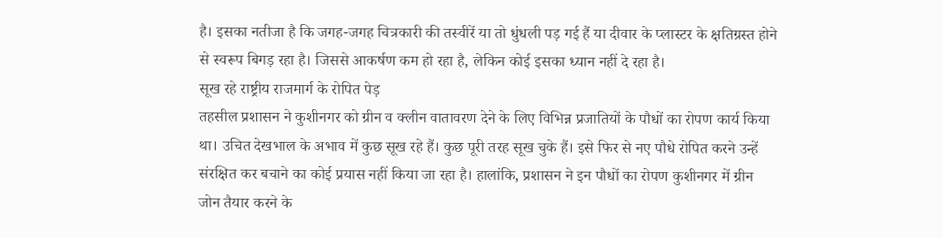है। इसका नतीजा है कि जगह-जगह चित्रकारी की तस्वीरें या तो धुंधली पड़ गई हैं या दीवार के प्लास्टर के क्षतिग्रस्त होने से स्वरूप बिगड़ रहा है। जिससे आकर्षण कम हो रहा है, लेकिन कोई इसका ध्यान नहीं दे रहा है।
सूख रहे राष्ट्रीय राजमार्ग के रोपित पेड़
तहसील प्रशासन ने कुशीनगर को ग्रीन व क्लीन वातावरण देने के लिए विभिन्न प्रजातियों के पौधों का रोपण कार्य किया था। उचित देखभाल के अभाव में कुछ सूख रहे हैं। कुछ पूरी तरह सूख चुके हैं। इसे फिर से नए पौधे रोपित करने उन्हें संरक्षित कर बचाने का कोई प्रयास नहीं किया जा रहा है। हालांकि, प्रशासन ने इन पौधों का रोपण कुशीनगर में ग्रीन जोन तैयार करने के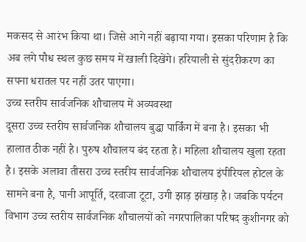मकसद से आरंभ किया था। जिसे आगे नहीं बढ़ाया गया। इसका परिणाम है कि अब लगे पौध स्थल कुछ समय में खाली दिखेंगे। हरियाली से सुंदरीकरण का सपना धरातल पर नहीं उतर पाएगा।
उच्च स्तरीय सार्वजनिक शौचालय में अव्यवस्था
दूसरा उच्च स्तरीय सार्वजनिक शौचालय बुद्धा पार्किंग में बना है। इसका भी हालात ठीक नहीं है। पुरुष शौचालय बंद रहता है। महिला शौचालय खुला रहता है। इसके अलावा तीसरा उच्च स्तरीय सार्वजनिक शौचालय इंपीरियल होटल के सामने बना है, पानी आपूर्ति, दरवाजा टूटा, उगी झाड़ झंखाड़ है। जबकि पर्यटन विभाग उच्च स्तरीय सार्वजनिक शौचालयों को नगरपालिका परिषद कुशीनगर को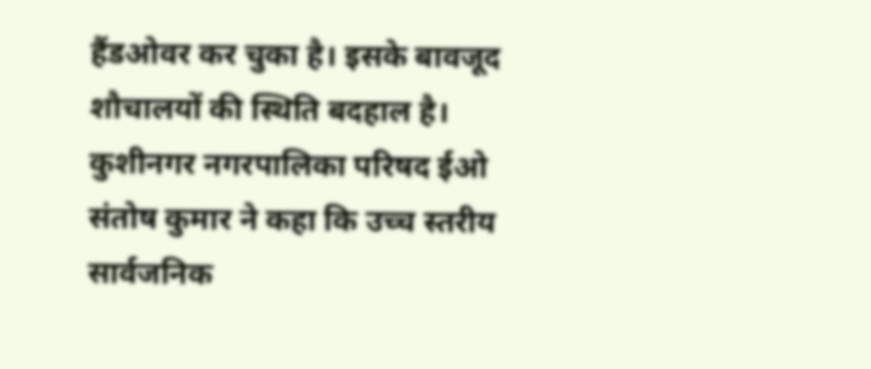हैंडओवर कर चुका है। इसके बावजूद शौचालयों की स्थिति बदहाल है।
कुशीनगर नगरपालिका परिषद ईओ संतोष कुमार ने कहा कि उच्च स्तरीय सार्वजनिक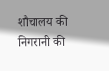शौचालय की निगरानी की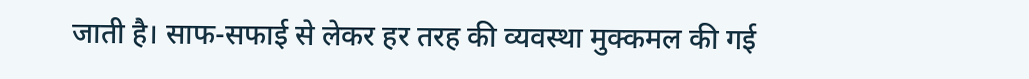जाती है। साफ-सफाई से लेकर हर तरह की व्यवस्था मुक्कमल की गई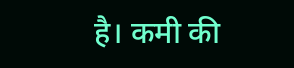है। कमी की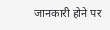जानकारी होने पर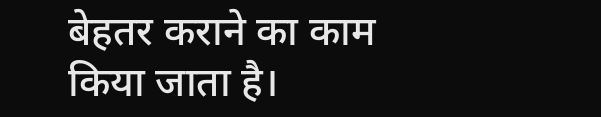बेहतर कराने का काम किया जाता है।